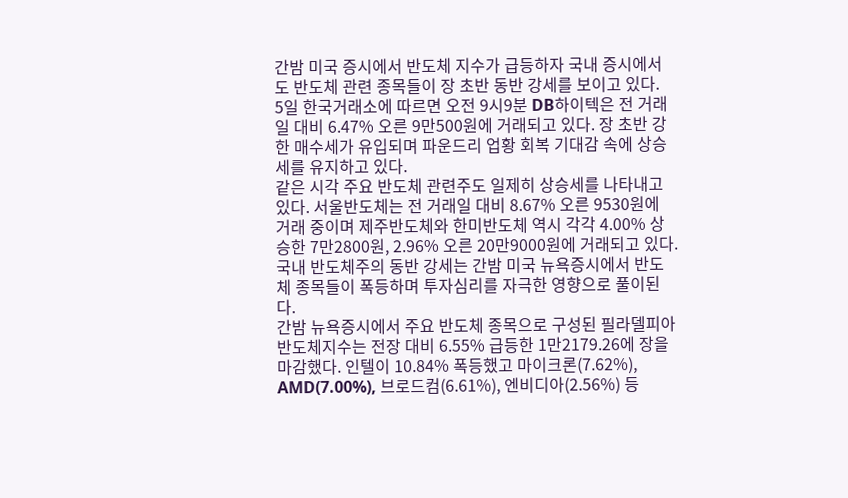간밤 미국 증시에서 반도체 지수가 급등하자 국내 증시에서도 반도체 관련 종목들이 장 초반 동반 강세를 보이고 있다.
5일 한국거래소에 따르면 오전 9시9분 DB하이텍은 전 거래일 대비 6.47% 오른 9만500원에 거래되고 있다. 장 초반 강한 매수세가 유입되며 파운드리 업황 회복 기대감 속에 상승세를 유지하고 있다.
같은 시각 주요 반도체 관련주도 일제히 상승세를 나타내고 있다. 서울반도체는 전 거래일 대비 8.67% 오른 9530원에 거래 중이며 제주반도체와 한미반도체 역시 각각 4.00% 상승한 7만2800원, 2.96% 오른 20만9000원에 거래되고 있다.
국내 반도체주의 동반 강세는 간밤 미국 뉴욕증시에서 반도체 종목들이 폭등하며 투자심리를 자극한 영향으로 풀이된다.
간밤 뉴욕증시에서 주요 반도체 종목으로 구성된 필라델피아반도체지수는 전장 대비 6.55% 급등한 1만2179.26에 장을 마감했다. 인텔이 10.84% 폭등했고 마이크론(7.62%), AMD(7.00%), 브로드컴(6.61%), 엔비디아(2.56%) 등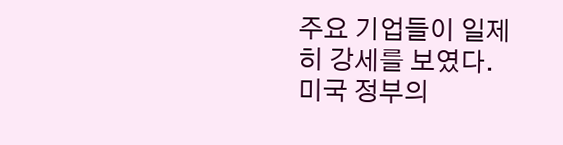주요 기업들이 일제히 강세를 보였다.
미국 정부의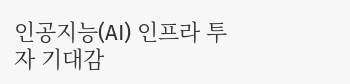인공지능(AI) 인프라 투자 기대감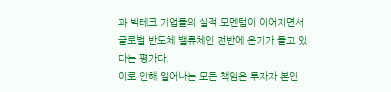과 빅테크 기업들의 실적 모멘텀이 이어지면서 글로벌 반도체 밸류체인 전반에 온기가 돌고 있다는 평가다.
이로 인해 일어나는 모든 책임은 투자자 본인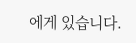에게 있습니다.